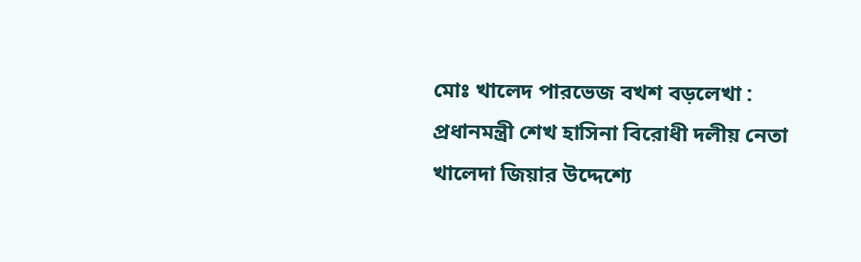মোঃ খালেদ পারভেজ বখশ বড়লেখা : প্রধানমন্ত্রী শেখ হাসিনা বিরোধী দলীয় নেতা খালেদা জিয়ার উদ্দেশ্যে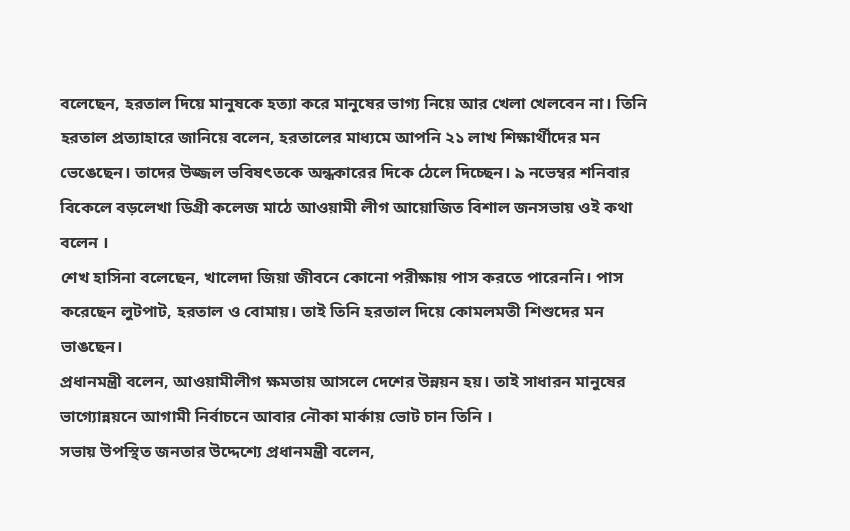বলেছেন, হরতাল দিয়ে মানুষকে হত্যা করে মানুষের ভাগ্য নিয়ে আর খেলা খেলবেন না। তিনি হরতাল প্রত্যাহারে জানিয়ে বলেন, হরতালের মাধ্যমে আপনি ২১ লাখ শিক্ষার্থীদের মন ভেঙেছেন। তাদের উজ্জল ভবিষৎতকে অন্ধকারের দিকে ঠেলে দিচ্ছেন। ৯ নভেম্বর শনিবার বিকেলে বড়লেখা ডিগ্রী কলেজ মাঠে আওয়ামী লীগ আয়োজিত বিশাল জনসভায় ওই কথা বলেন ।
শেখ হাসিনা বলেছেন, খালেদা জিয়া জীবনে কোনো পরীক্ষায় পাস করতে পারেননি। পাস করেছেন লুটপাট, হরতাল ও বোমায়। তাই তিনি হরতাল দিয়ে কোমলমতী শিশুদের মন ভাঙছেন।
প্রধানমন্ত্রী বলেন, আওয়ামীলীগ ক্ষমতায় আসলে দেশের উন্নয়ন হয়। তাই সাধারন মানুষের ভাগ্যোন্নয়নে আগামী নির্বাচনে আবার নৌকা মার্কায় ভোট চান তিনি ।
সভায় উপস্থিত জনতার উদ্দেশ্যে প্রধানমন্ত্রী বলেন,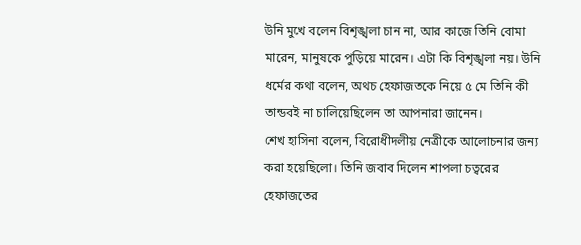উনি মুখে বলেন বিশৃঙ্খলা চান না, আর কাজে তিনি বোমা মারেন, মানুষকে পুড়িয়ে মারেন। এটা কি বিশৃঙ্খলা নয়। উনি ধর্মের কথা বলেন, অথচ হেফাজতকে নিয়ে ৫ মে তিনি কী তান্ডবই না চালিয়েছিলেন তা আপনারা জানেন।
শেখ হাসিনা বলেন, বিরোধীদলীয় নেত্রীকে আলোচনার জন্য করা হয়েছিলো। তিনি জবাব দিলেন শাপলা চত্বরের হেফাজতের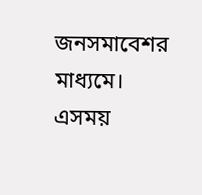জনসমাবেশর মাধ্যমে।
এসময়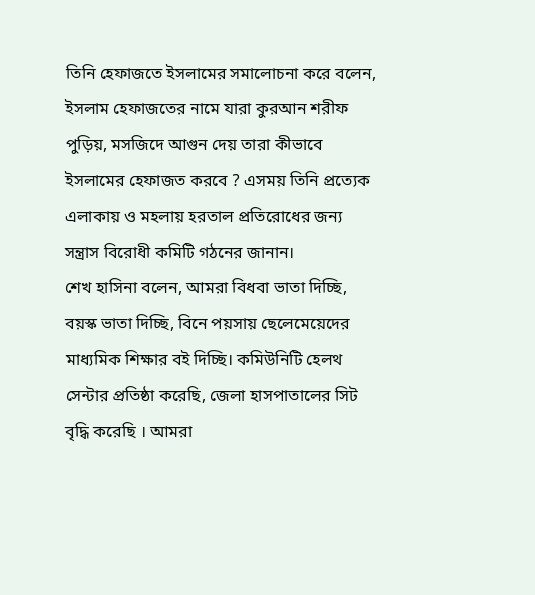তিনি হেফাজতে ইসলামের সমালোচনা করে বলেন, ইসলাম হেফাজতের নামে যারা কুরআন শরীফ পুড়িয়, মসজিদে আগুন দেয় তারা কীভাবে ইসলামের হেফাজত করবে ? এসময় তিনি প্রত্যেক এলাকায় ও মহলায় হরতাল প্রতিরোধের জন্য সন্ত্রাস বিরোধী কমিটি গঠনের জানান।
শেখ হাসিনা বলেন, আমরা বিধবা ভাতা দিচ্ছি, বয়স্ক ভাতা দিচ্ছি, বিনে পয়সায় ছেলেমেয়েদের মাধ্যমিক শিক্ষার বই দিচ্ছি। কমিউনিটি হেলথ সেন্টার প্রতিষ্ঠা করেছি, জেলা হাসপাতালের সিট বৃদ্ধি করেছি । আমরা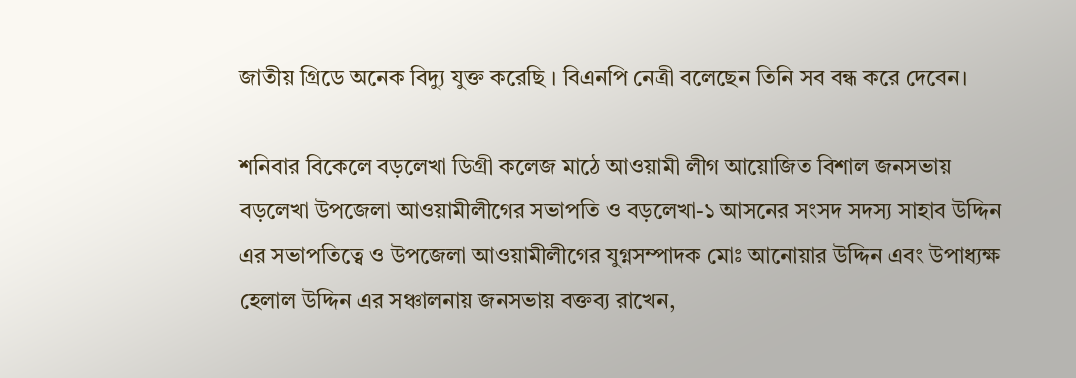জাতীয় গ্রিডে অনেক বিদ্যু যুক্ত করেছি । বিএনপি নেত্রী বলেছেন তিনি সব বন্ধ করে দেবেন।

শনিবার বিকেলে বড়লেখা ডিগ্রী কলেজ মাঠে আওয়ামী লীগ আয়োজিত বিশাল জনসভায় বড়লেখা উপজেলা আওয়ামীলীগের সভাপতি ও বড়লেখা-১ আসনের সংসদ সদস্য সাহাব উদ্দিন এর সভাপতিত্বে ও উপজেলা আওয়ামীলীগের যুগ্নসম্পাদক মোঃ আনোয়ার উদ্দিন এবং উপাধ্যক্ষ হেলাল উদ্দিন এর সঞ্চালনায় জনসভায় বক্তব্য রাখেন,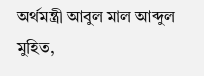অর্থমন্ত্রী আবুল মাল আব্দুল মুহিত,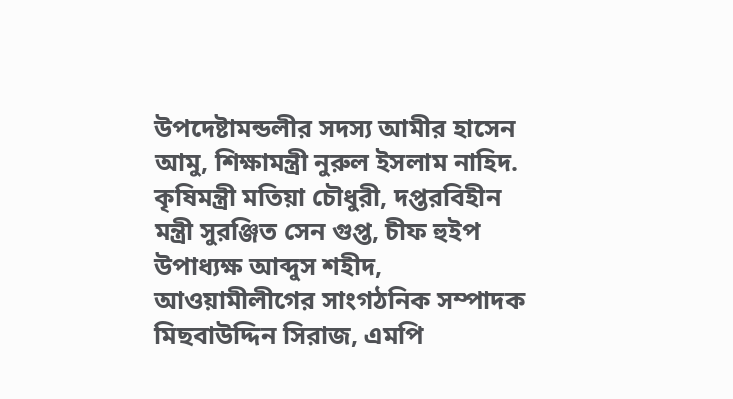উপদেষ্টামন্ডলীর সদস্য আমীর হাসেন আমু, শিক্ষামন্ত্রী নুরুল ইসলাম নাহিদ. কৃষিমন্ত্রী মতিয়া চৌধুরী, দপ্তরবিহীন মন্ত্রী সুরঞ্জিত সেন গুপ্ত, চীফ হুইপ উপাধ্যক্ষ আব্দুস শহীদ, আওয়ামীলীগের সাংগঠনিক সম্পাদক মিছবাউদ্দিন সিরাজ, এমপি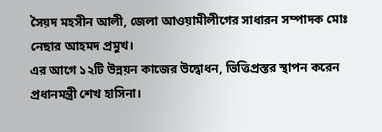সৈয়দ মহসীন আলী, জেলা আওয়ামীলীগের সাধারন সম্পাদক মোঃ নেছার আহমদ প্রমুখ।
এর আগে ১২টি উন্নয়ন কাজের উদ্বোধন, ভিত্তিপ্রস্তর স্থাপন করেন প্রধানমন্ত্রী শেখ হাসিনা।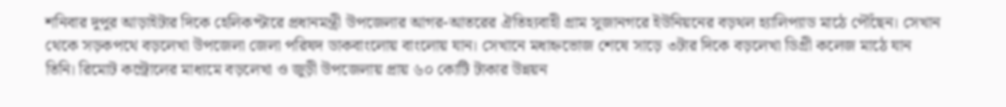শনিবার দুপুর আড়াইটার দিকে হেলিকপ্টারে প্রধানমন্ত্রী উপজেলার আগর-আতরের ঐতিহ্যবাহী গ্রাম সুজানগরে ইউনিয়নের বড়থল হ্যালিপ্যাড মাঠে পৌঁছেন। সেখান থেকে সড়কপথে বড়লেখা উপজেলা জেলা পরিষদ ডাকবাংলোয় বাংলোয় যান। সেখানে মধাহ্নভোজ শেষে সাড়ে ৩টার দিকে বড়লেখা ডিগ্রী কলেজ মাঠে যান তিনি। রিমোট কন্ট্রোলের মাধ্যমে বড়লেখা ও জুড়ী উপজেলায় প্রায় ৬০ কোটি টাকার উন্নয়ন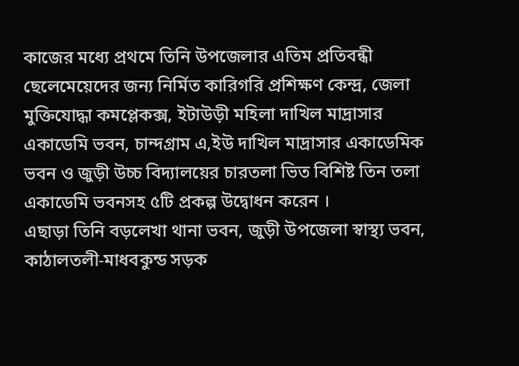কাজের মধ্যে প্রথমে তিনি উপজেলার এতিম প্রতিবন্ধী ছেলেমেয়েদের জন্য নির্মিত কারিগরি প্রশিক্ষণ কেন্দ্র, জেলা মুক্তিযোদ্ধা কমপ্লেকক্স, ইটাউড়ী মহিলা দাখিল মাদ্রাসার একাডেমি ভবন, চান্দগ্রাম এ,ইউ দাখিল মাদ্রাসার একাডেমিক ভবন ও জুড়ী উচ্চ বিদ্যালয়ের চারতলা ভিত বিশিষ্ট তিন তলা একাডেমি ভবনসহ ৫টি প্রকল্প উদ্বোধন করেন ।
এছাড়া তিনি বড়লেখা থানা ভবন, জুড়ী উপজেলা স্বাস্থ্য ভবন, কাঠালতলী-মাধবকুন্ড সড়ক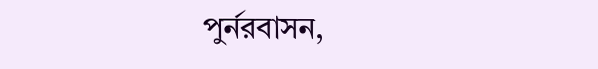পুর্নরবাসন,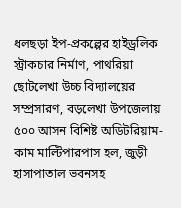ধলছড়া ইপ-প্রকল্পের হাইড্রলিক স্ট্রাকচার নির্মাণ, পাথরিয়া ছোটলেখা উচ্চ বিদ্যালয়ের সম্প্রসারণ, বড়লেখা উপজেলায় ৫০০ আসন বিশিষ্ট অডিটরিয়াম-কাম মাল্টিপারপাস হল, জুড়ী হাসাপাতাল ভবনসহ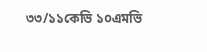৩৩/১১কেভি ১০এমভি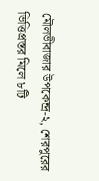মৌলভীবাজার উপকেন্দ্র-২, শেরপুরের ভিত্তিপ্রস্তর মিলে ৮টি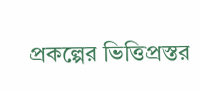প্রকল্পের ভিত্তিপ্রস্তর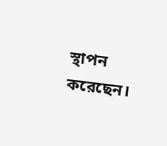স্থাপন করেছেন।